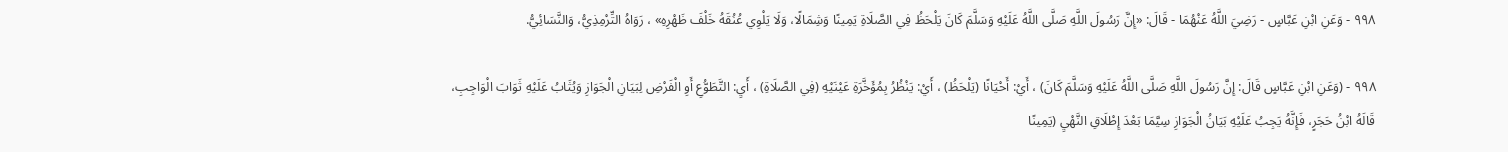٩٩٨ - وَعَنِ ابْنِ عَبَّاسٍ - رَضِيَ اللَّهُ عَنْهُمَا - قَالَ: «إِنَّ رَسُولَ اللَّهِ صَلَّى اللَّهُ عَلَيْهِ وَسَلَّمَ كَانَ يَلْحَظُ فِي الصَّلَاةِ يَمِينًا وَشِمَالًا، وَلَا يَلْوِي عُنُقَهُ خَلْفَ ظَهْرِهِ» ، رَوَاهُ التِّرْمِذِيُّ، وَالنَّسَائِيُّ.

٩٩٨ - (وَعَنِ ابْنِ عَبَّاسٍ قَالَ: إِنَّ رَسُولَ اللَّهِ صَلَّى اللَّهُ عَلَيْهِ وَسَلَّمَ كَانَ) ، أَيْ: أَحْيَانًا (يَلْحَظُ) ، أَيْ: يَنْظُرُ بِمُؤَخَّرَةِ عَيْنَيْهِ (فِي الصَّلَاةِ) ، أَيِ: التَّطَوُّعِ أَوِ الْفَرْضِ لِبَيَانِ الْجَوَازِ وَيُثَابُ عَلَيْهِ ثَوَابَ الْوَاجِبِ، قَالَهُ ابْنُ حَجَرٍ، فَإِنَّهُ يَجِبُ عَلَيْهِ بَيَانُ الْجَوَازِ سِيَّمَا بَعْدَ إِطْلَاقِ النَّهْيِ (يَمِينًا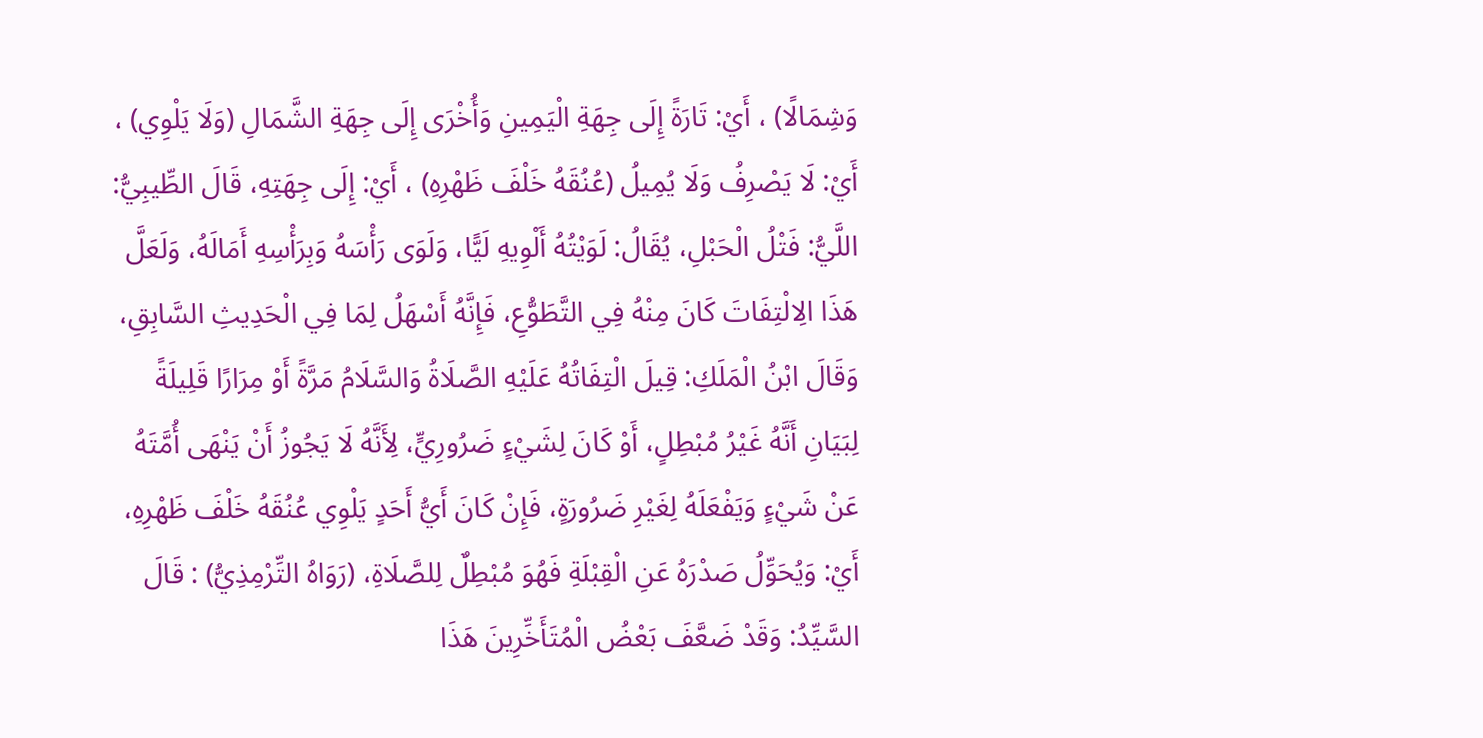وَشِمَالًا) ، أَيْ: تَارَةً إِلَى جِهَةِ الْيَمِينِ وَأُخْرَى إِلَى جِهَةِ الشَّمَالِ (وَلَا يَلْوِي) ، أَيْ: لَا يَصْرِفُ وَلَا يُمِيلُ (عُنُقَهُ خَلْفَ ظَهْرِهِ) ، أَيْ: إِلَى جِهَتِهِ، قَالَ الطِّيبِيُّ: اللَّيُّ: فَتْلُ الْحَبْلِ، يُقَالُ: لَوَيْتُهُ أَلْوِيهِ لَيًّا، وَلَوَى رَأْسَهُ وَبِرَأْسِهِ أَمَالَهُ، وَلَعَلَّ هَذَا الِالْتِفَاتَ كَانَ مِنْهُ فِي التَّطَوُّعِ، فَإِنَّهُ أَسْهَلُ لِمَا فِي الْحَدِيثِ السَّابِقِ، وَقَالَ ابْنُ الْمَلَكِ: قِيلَ الْتِفَاتُهُ عَلَيْهِ الصَّلَاةُ وَالسَّلَامُ مَرَّةً أَوْ مِرَارًا قَلِيلَةً لِبَيَانِ أَنَّهُ غَيْرُ مُبْطِلٍ، أَوْ كَانَ لِشَيْءٍ ضَرُورِيٍّ، لِأَنَّهُ لَا يَجُوزُ أَنْ يَنْهَى أُمَّتَهُ عَنْ شَيْءٍ وَيَفْعَلَهُ لِغَيْرِ ضَرُورَةٍ، فَإِنْ كَانَ أَيُّ أَحَدٍ يَلْوِي عُنُقَهُ خَلْفَ ظَهْرِهِ، أَيْ: وَيُحَوِّلُ صَدْرَهُ عَنِ الْقِبْلَةِ فَهُوَ مُبْطِلٌ لِلصَّلَاةِ، (رَوَاهُ التِّرْمِذِيُّ) : قَالَ السَّيِّدُ: وَقَدْ ضَعَّفَ بَعْضُ الْمُتَأَخِّرِينَ هَذَا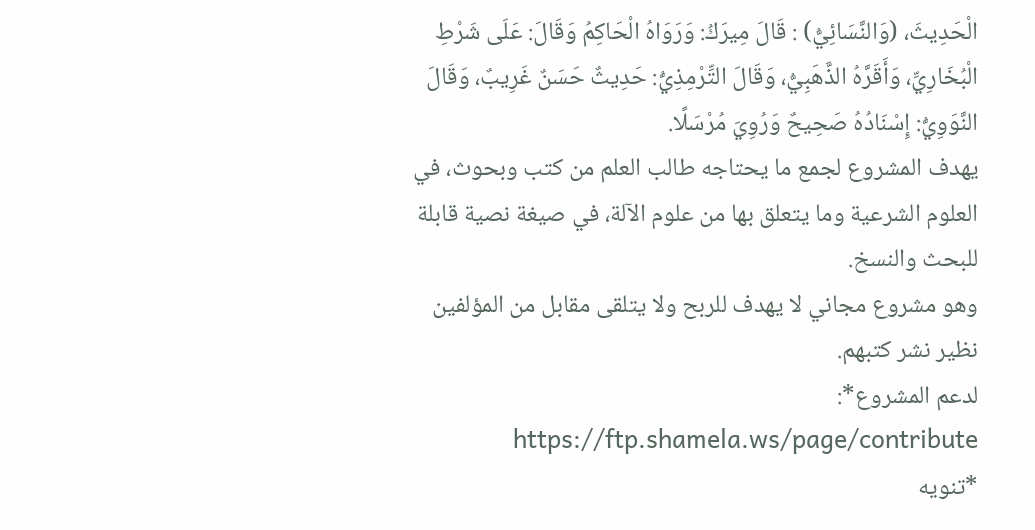الْحَدِيثَ، (وَالنَّسَائِيُّ) : قَالَ مِيرَكُ: وَرَوَاهُ الْحَاكِمُ وَقَالَ: عَلَى شَرْطِ الْبُخَارِيِّ، وَأَقَرَّهُ الذَّهَبِيُّ، وَقَالَ التِّرْمِذِيُّ: حَدِيثٌ حَسَنٌ غَرِيبٌ، وَقَالَ النَّوَوِيُّ: إِسْنَادُهُ صَحِيحٌ وَرُوِيَ مُرْسَلًا.
يهدف المشروع لجمع ما يحتاجه طالب العلم من كتب وبحوث، في العلوم الشرعية وما يتعلق بها من علوم الآلة، في صيغة نصية قابلة للبحث والنسخ.
وهو مشروع مجاني لا يهدف للربح ولا يتلقى مقابل من المؤلفين نظير نشر كتبهم.
لدعم المشروع*: https://ftp.shamela.ws/page/contribute
*تنويه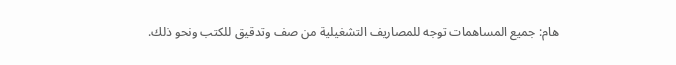هام: جميع المساهمات توجه للمصاريف التشغيلية من صف وتدقيق للكتب ونحو ذلك.